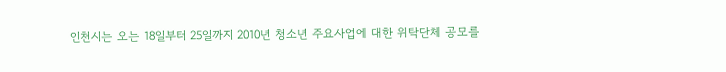인천시는 오는 18일부터 25일까지 2010년 청소년 주요사업에 대한 위탁단체 공모를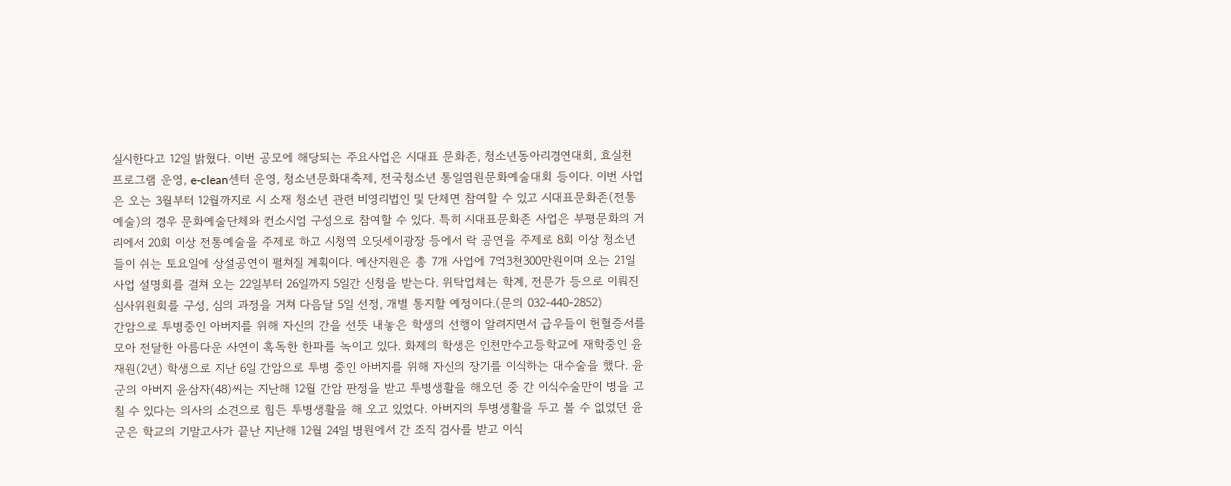실시한다고 12일 밝혔다. 이번 공모에 해당되는 주요사업은 시대표 문화존, 청소년동아리경연대회, 효실천 프로그램 운영, e-clean센터 운영, 청소년문화대축제, 전국청소년 통일염원문화예술대회 등이다. 이번 사업은 오는 3월부터 12월까지로 시 소재 청소년 관련 비영리법인 및 단체면 참여할 수 있고 시대표문화존(전통예술)의 경우 문화예술단체와 컨소시엄 구성으로 참여할 수 있다. 특히 시대표문화존 사업은 부평문화의 거리에서 20회 이상 전통예술을 주제로 하고 시청역 오딧세이광장 등에서 락 공연을 주제로 8회 이상 청소년들이 쉬는 토요일에 상설공연이 펼쳐질 계획이다. 예산지원은 총 7개 사업에 7억3천300만원이며 오는 21일 사업 설명회를 걸쳐 오는 22일부터 26일까지 5일간 신청을 받는다. 위탁업체는 학계, 전문가 등으로 이뤄진 심사위원회를 구성, 심의 과정을 거쳐 다음달 5일 선정, 개별 통지할 예정이다.(문의 032-440-2852)
간암으로 투병중인 아버지를 위해 자신의 간을 선뜻 내놓은 학생의 선행이 알려지면서 급우들이 헌혈증서를 모아 전달한 아름다운 사연이 혹독한 한파를 녹이고 있다. 화제의 학생은 인천만수고등학교에 재학중인 윤재원(2년) 학생으로 지난 6일 간암으로 투병 중인 아버지를 위해 자신의 장기를 이식하는 대수술을 했다. 윤 군의 아버지 윤삼자(48)씨는 지난해 12월 간암 판정을 받고 투병생활을 해오던 중 간 이식수술만이 병을 고칠 수 있다는 의사의 소견으로 힘든 투병생활을 해 오고 있었다. 아버지의 투병생활을 두고 볼 수 없었던 윤 군은 학교의 기말고사가 끝난 지난해 12월 24일 병원에서 간 조직 검사를 받고 이식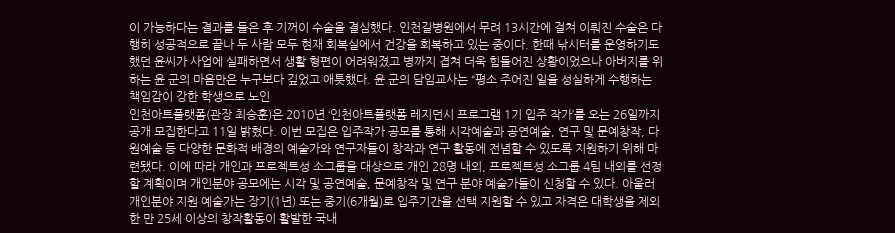이 가능하다는 결과를 들은 후 기꺼이 수술을 결심했다. 인천길병원에서 무려 13시간에 걸쳐 이뤄진 수술은 다행히 성공적으로 끝나 두 사람 모두 현재 회복실에서 건강을 회복하고 있는 중이다. 한때 낚시터를 운영하기도 했던 윤씨가 사업에 실패하면서 생활 형편이 어려워졌고 병까지 겹쳐 더욱 힘들어진 상황이었으나 아버지를 위하는 윤 군의 마음만은 누구보다 깊었고 애틋했다. 윤 군의 담임교사는 “평소 주어진 일을 성실하게 수행하는 책임감이 강한 학생으로 노인
인천아트플랫폼(관장 최승훈)은 2010년 ‘인천아트플랫폼 레지던시 프로그램 1기 입주 작가’를 오는 26일까지 공개 모집한다고 11일 밝혔다. 이번 모집은 입주작가 공모를 통해 시각예술과 공연예술, 연구 및 문예창작, 다원예술 등 다양한 문화적 배경의 예술가와 연구자들이 창작과 연구 활동에 전념할 수 있도록 지원하기 위해 마련됐다. 이에 따라 개인과 프로젝트성 소그룹을 대상으로 개인 28명 내외, 프로젝트성 소그룹 4팀 내외를 선정할 계획이며 개인분야 공모에는 시각 및 공연예술, 문예창작 및 연구 분야 예술가들이 신청할 수 있다. 아울러 개인분야 지원 예술가는 장기(1년) 또는 중기(6개월)로 입주기간을 선택 지원할 수 있고 자격은 대학생을 제외한 만 25세 이상의 창작활동이 활발한 국내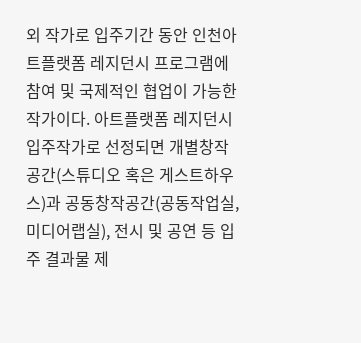외 작가로 입주기간 동안 인천아트플랫폼 레지던시 프로그램에 참여 및 국제적인 협업이 가능한 작가이다. 아트플랫폼 레지던시 입주작가로 선정되면 개별창작공간(스튜디오 혹은 게스트하우스)과 공동창작공간(공동작업실, 미디어랩실), 전시 및 공연 등 입주 결과물 제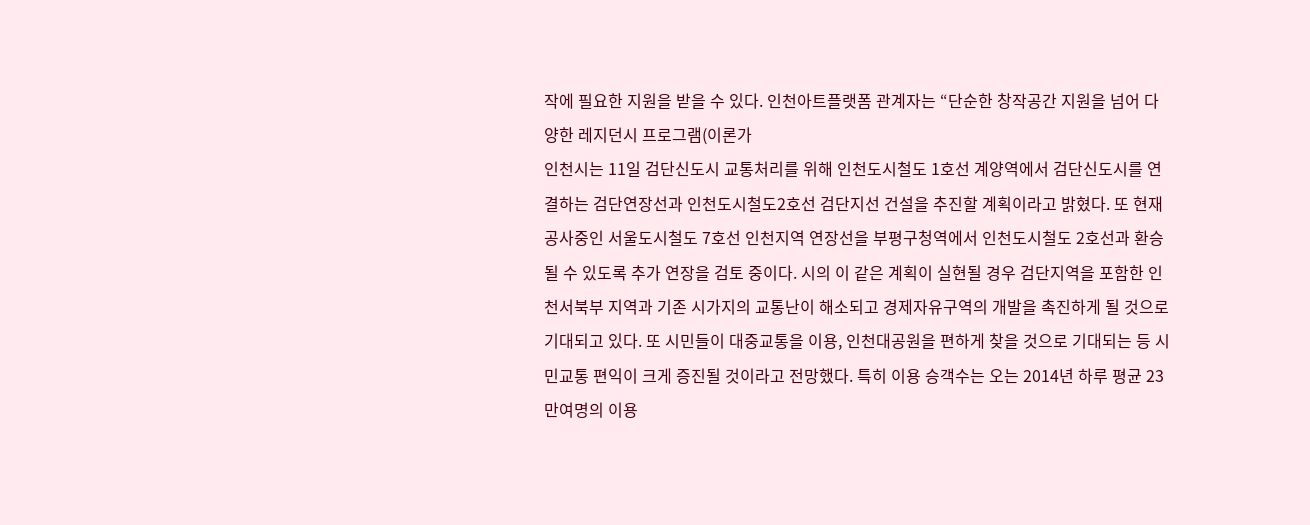작에 필요한 지원을 받을 수 있다. 인천아트플랫폼 관계자는 “단순한 창작공간 지원을 넘어 다양한 레지던시 프로그램(이론가
인천시는 11일 검단신도시 교통처리를 위해 인천도시철도 1호선 계양역에서 검단신도시를 연결하는 검단연장선과 인천도시철도2호선 검단지선 건설을 추진할 계획이라고 밝혔다. 또 현재 공사중인 서울도시철도 7호선 인천지역 연장선을 부평구청역에서 인천도시철도 2호선과 환승될 수 있도록 추가 연장을 검토 중이다. 시의 이 같은 계획이 실현될 경우 검단지역을 포함한 인천서북부 지역과 기존 시가지의 교통난이 해소되고 경제자유구역의 개발을 촉진하게 될 것으로 기대되고 있다. 또 시민들이 대중교통을 이용, 인천대공원을 편하게 찾을 것으로 기대되는 등 시민교통 편익이 크게 증진될 것이라고 전망했다. 특히 이용 승객수는 오는 2014년 하루 평균 23만여명의 이용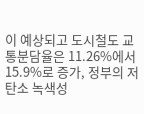이 예상되고 도시철도 교통분담율은 11.26%에서 15.9%로 증가, 정부의 저탄소 녹색성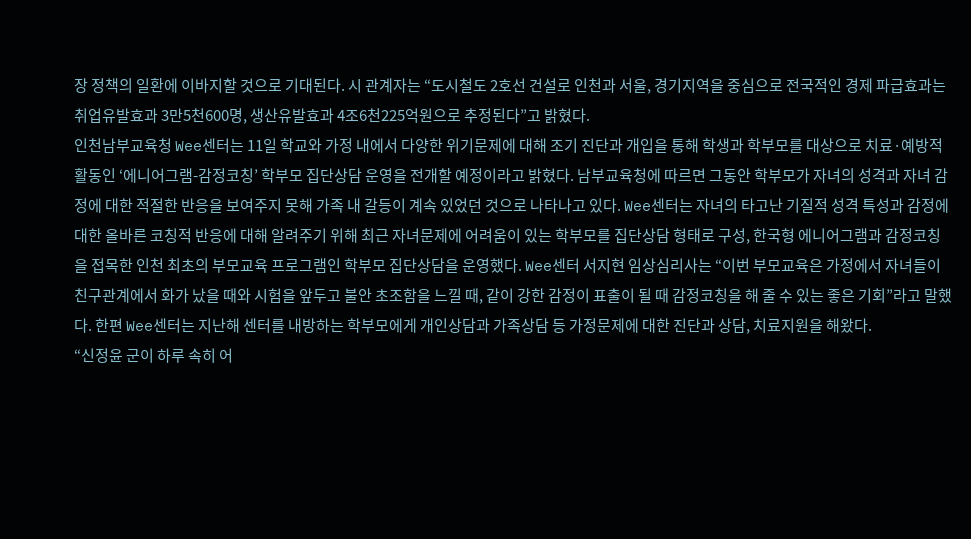장 정책의 일환에 이바지할 것으로 기대된다. 시 관계자는 “도시철도 2호선 건설로 인천과 서울, 경기지역을 중심으로 전국적인 경제 파급효과는 취업유발효과 3만5천600명, 생산유발효과 4조6천225억원으로 추정된다”고 밝혔다.
인천남부교육청 Wee센터는 11일 학교와 가정 내에서 다양한 위기문제에 대해 조기 진단과 개입을 통해 학생과 학부모를 대상으로 치료·예방적 활동인 ‘에니어그램-감정코칭’ 학부모 집단상담 운영을 전개할 예정이라고 밝혔다. 남부교육청에 따르면 그동안 학부모가 자녀의 성격과 자녀 감정에 대한 적절한 반응을 보여주지 못해 가족 내 갈등이 계속 있었던 것으로 나타나고 있다. Wee센터는 자녀의 타고난 기질적 성격 특성과 감정에 대한 올바른 코칭적 반응에 대해 알려주기 위해 최근 자녀문제에 어려움이 있는 학부모를 집단상담 형태로 구성, 한국형 에니어그램과 감정코칭을 접목한 인천 최초의 부모교육 프로그램인 학부모 집단상담을 운영했다. Wee센터 서지현 임상심리사는 “이번 부모교육은 가정에서 자녀들이 친구관계에서 화가 났을 때와 시험을 앞두고 불안 초조함을 느낄 때, 같이 강한 감정이 표출이 될 때 감정코칭을 해 줄 수 있는 좋은 기회”라고 말했다. 한편 Wee센터는 지난해 센터를 내방하는 학부모에게 개인상담과 가족상담 등 가정문제에 대한 진단과 상담, 치료지원을 해왔다.
“신정윤 군이 하루 속히 어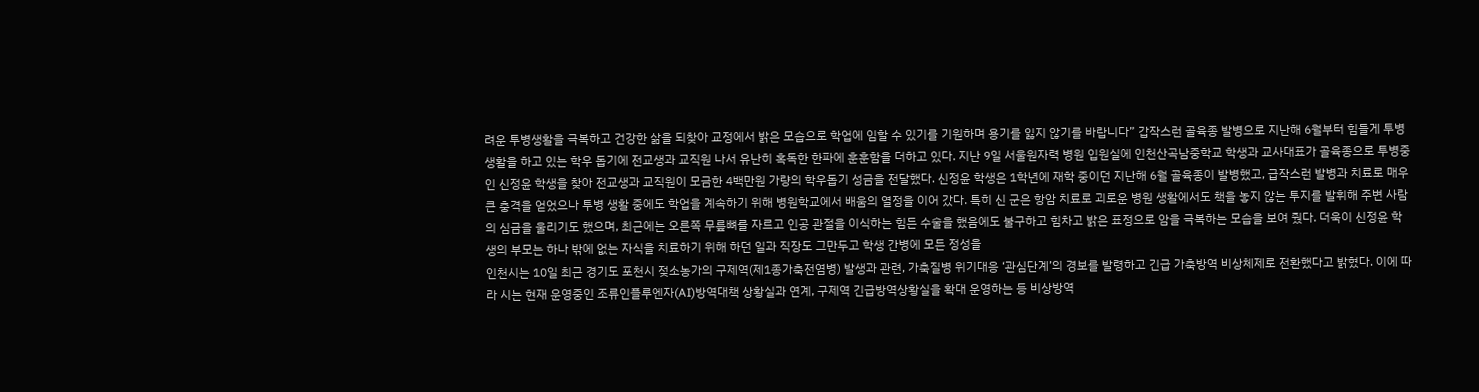려운 투병생활을 극복하고 건강한 삶을 되찾아 교정에서 밝은 모습으로 학업에 임할 수 있기를 기원하며 용기를 잃지 않기를 바랍니다” 갑작스런 골육종 발병으로 지난해 6월부터 힘들게 투병생활을 하고 있는 학우 돕기에 전교생과 교직원 나서 유난히 혹독한 한파에 훈훈함을 더하고 있다. 지난 9일 서울원자력 병원 입원실에 인천산곡남중학교 학생과 교사대표가 골육종으로 투병중인 신정윤 학생을 찾아 전교생과 교직원이 모금한 4백만원 가량의 학우돕기 성금을 전달했다. 신정윤 학생은 1학년에 재학 중이던 지난해 6월 골육종이 발병했고, 급작스런 발병과 치료로 매우 큰 충격을 얻었으나 투병 생활 중에도 학업을 계속하기 위해 병원학교에서 배움의 열정을 이어 갔다. 특히 신 군은 항암 치료로 괴로운 병원 생활에서도 책을 놓지 않는 투지를 발휘해 주변 사람의 심금을 울리기도 했으며, 최근에는 오른쪽 무릎뼈를 자르고 인공 관절을 이식하는 힘든 수술을 했음에도 불구하고 힘차고 밝은 표정으로 암을 극복하는 모습을 보여 줬다. 더욱이 신정윤 학생의 부모는 하나 밖에 없는 자식을 치료하기 위해 하던 일과 직장도 그만두고 학생 간병에 모든 정성을
인천시는 10일 최근 경기도 포천시 젖소농가의 구제역(제1종가축전염병) 발생과 관련, 가축질병 위기대응 ‘관심단계’의 경보를 발령하고 긴급 가축방역 비상체제로 전환했다고 밝혔다. 이에 따라 시는 현재 운영중인 조류인플루엔자(AI)방역대책 상황실과 연계, 구제역 긴급방역상황실을 확대 운영하는 등 비상방역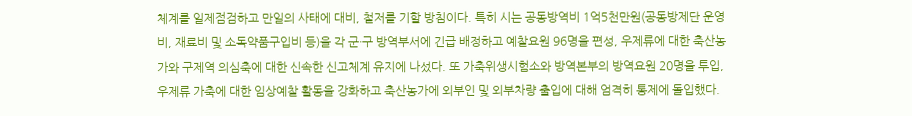체계를 일제점검하고 만일의 사태에 대비, 철저를 기할 방침이다. 특히 시는 공동방역비 1억5천만원(공동방제단 운영비, 재료비 및 소독약품구입비 등)을 각 군·구 방역부서에 긴급 배정하고 예찰요원 96명을 편성, 우제류에 대한 축산농가와 구제역 의심축에 대한 신속한 신고체계 유지에 나섰다. 또 가축위생시험소와 방역본부의 방역요원 20명을 투입, 우제류 가축에 대한 임상예찰 활동을 강화하고 축산농가에 외부인 및 외부차량 출입에 대해 엄격히 통제에 돌입했다.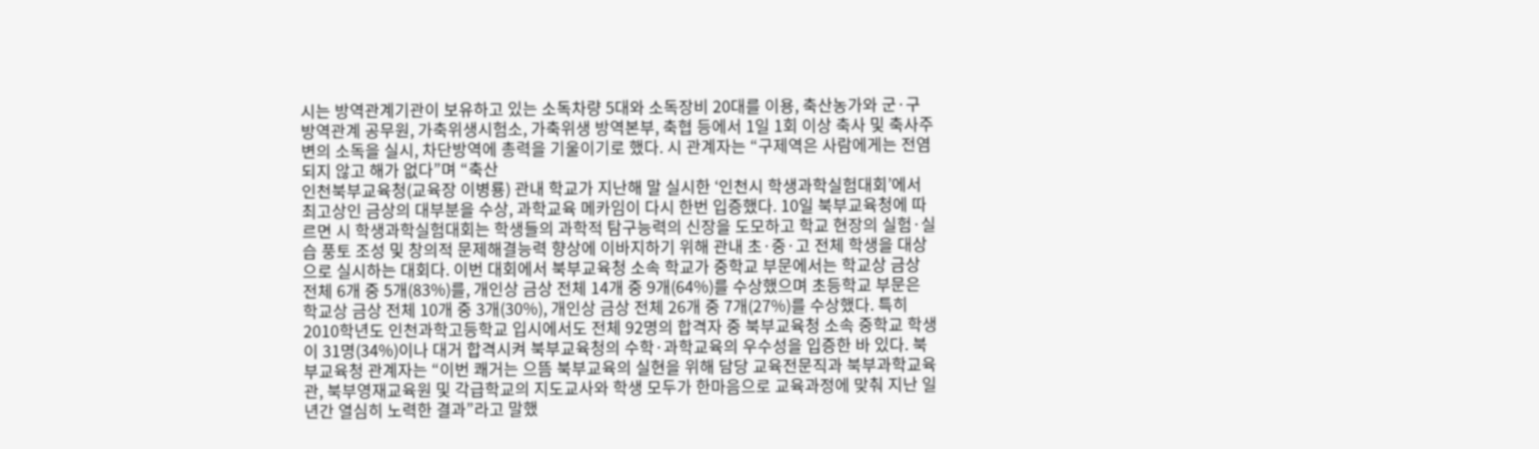시는 방역관계기관이 보유하고 있는 소독차량 5대와 소독장비 20대를 이용, 축산농가와 군·구 방역관계 공무원, 가축위생시험소, 가축위생 방역본부, 축협 등에서 1일 1회 이상 축사 및 축사주변의 소독을 실시, 차단방역에 총력을 기울이기로 했다. 시 관계자는 “구제역은 사람에게는 전염되지 않고 해가 없다”며 “축산
인천북부교육청(교육장 이병룡) 관내 학교가 지난해 말 실시한 ‘인천시 학생과학실험대회’에서 최고상인 금상의 대부분을 수상, 과학교육 메카임이 다시 한번 입증했다. 10일 북부교육청에 따르면 시 학생과학실험대회는 학생들의 과학적 탐구능력의 신장을 도모하고 학교 현장의 실험·실습 풍토 조성 및 창의적 문제해결능력 향상에 이바지하기 위해 관내 초·중·고 전체 학생을 대상으로 실시하는 대회다. 이번 대회에서 북부교육청 소속 학교가 중학교 부문에서는 학교상 금상 전체 6개 중 5개(83%)를, 개인상 금상 전체 14개 중 9개(64%)를 수상했으며 초등학교 부문은 학교상 금상 전체 10개 중 3개(30%), 개인상 금상 전체 26개 중 7개(27%)를 수상했다. 특히 2010학년도 인천과학고등학교 입시에서도 전체 92명의 합격자 중 북부교육청 소속 중학교 학생이 31명(34%)이나 대거 합격시켜 북부교육청의 수학·과학교육의 우수성을 입증한 바 있다. 북부교육청 관계자는 “이번 쾌거는 으뜸 북부교육의 실현을 위해 담당 교육전문직과 북부과학교육관, 북부영재교육원 및 각급학교의 지도교사와 학생 모두가 한마음으로 교육과정에 맞춰 지난 일년간 열심히 노력한 결과”라고 말했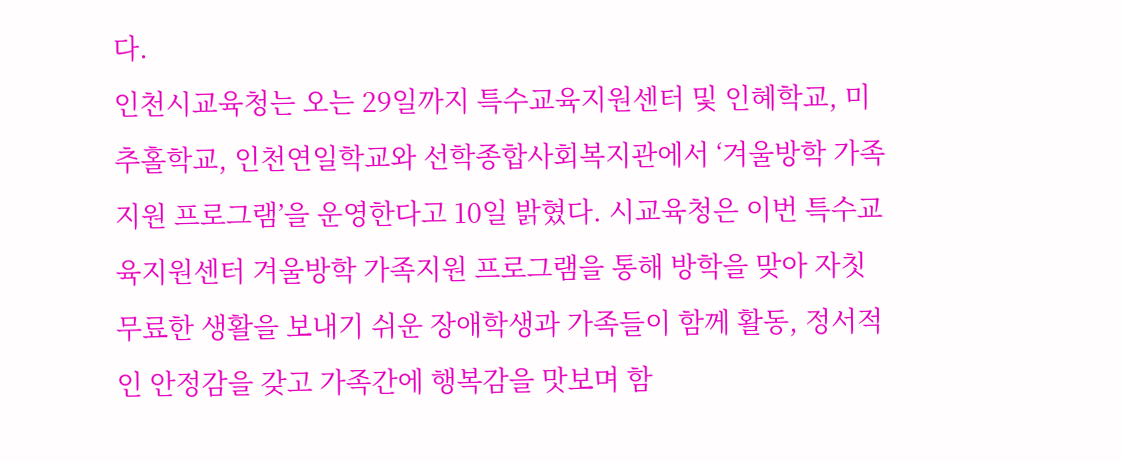다.
인천시교육청는 오는 29일까지 특수교육지원센터 및 인혜학교, 미추홀학교, 인천연일학교와 선학종합사회복지관에서 ‘겨울방학 가족지원 프로그램’을 운영한다고 10일 밝혔다. 시교육청은 이번 특수교육지원센터 겨울방학 가족지원 프로그램을 통해 방학을 맞아 자칫 무료한 생활을 보내기 쉬운 장애학생과 가족들이 함께 활동, 정서적인 안정감을 갖고 가족간에 행복감을 맛보며 함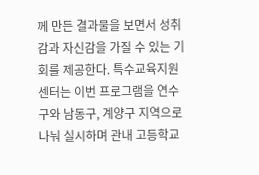께 만든 결과물을 보면서 성취감과 자신감을 가질 수 있는 기회를 제공한다. 특수교육지원센터는 이번 프로그램을 연수구와 남동구, 계양구 지역으로 나눠 실시하며 관내 고등학교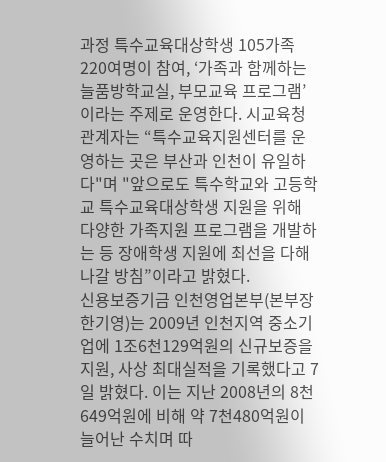과정 특수교육대상학생 105가족 220여명이 참여, ‘가족과 함께하는 늘품방학교실, 부모교육 프로그램’이라는 주제로 운영한다. 시교육청 관계자는 “특수교육지원센터를 운영하는 곳은 부산과 인천이 유일하다"며 "앞으로도 특수학교와 고등학교 특수교육대상학생 지원을 위해 다양한 가족지원 프로그램을 개발하는 등 장애학생 지원에 최선을 다해 나갈 방침”이라고 밝혔다.
신용보증기금 인천영업본부(본부장 한기영)는 2009년 인천지역 중소기업에 1조6천129억원의 신규보증을 지원, 사상 최대실적을 기록했다고 7일 밝혔다. 이는 지난 2008년의 8천649억원에 비해 약 7천480억원이 늘어난 수치며 따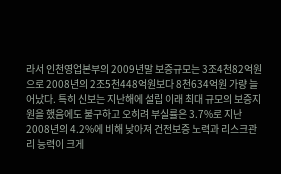라서 인천영업본부의 2009년말 보증규모는 3조4천82억원으로 2008년의 2조5천448억원보다 8천634억원 가량 늘어났다. 특히 신보는 지난해에 설립 이래 최대 규모의 보증지원을 했음에도 불구하고 오히려 부실률은 3.7%로 지난 2008년의 4.2%에 비해 낮아져 건전보증 노력과 리스크관리 능력이 크게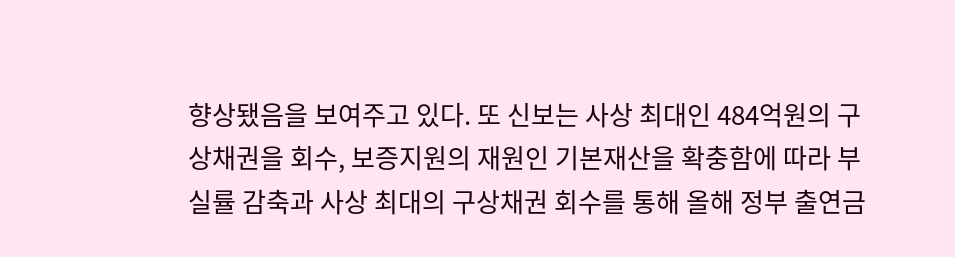향상됐음을 보여주고 있다. 또 신보는 사상 최대인 484억원의 구상채권을 회수, 보증지원의 재원인 기본재산을 확충함에 따라 부실률 감축과 사상 최대의 구상채권 회수를 통해 올해 정부 출연금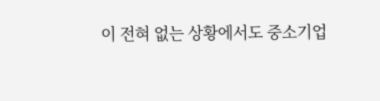이 전혀 없는 상황에서도 중소기업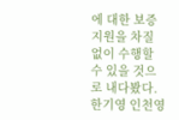에 대한 보증지원을 차질 없이 수행할 수 있을 것으로 내다봤다. 한기영 인천영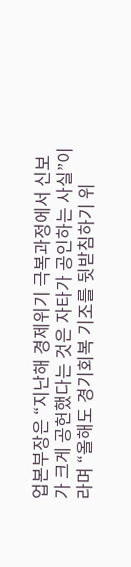업본부장은 “지난해 경제위기 극복과정에서 신보가 크게 공헌했다는 것은 자타가 공인하는 사실”이라며 “올해도 경기회복 기조를 뒷받침하기 위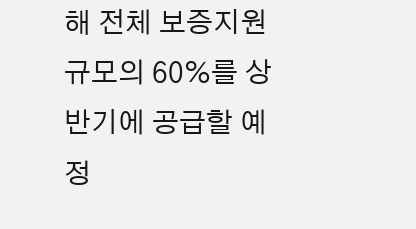해 전체 보증지원 규모의 60%를 상반기에 공급할 예정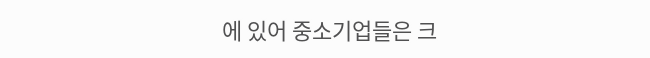에 있어 중소기업들은 크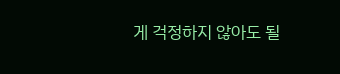게 걱정하지 않아도 될